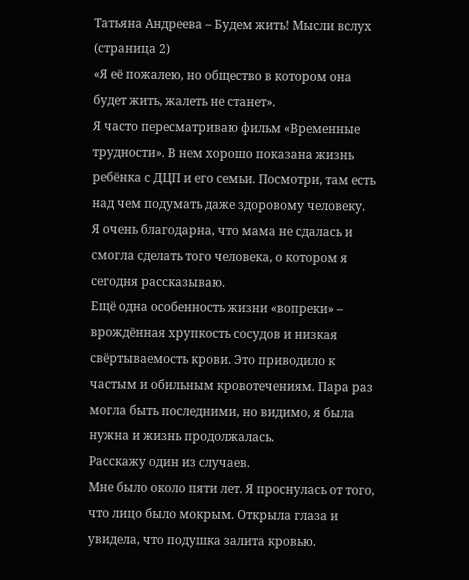Татьяна Андреева – Будем жить! Мысли вслух (страница 2)
«Я её пожалею, но общество в котором она будет жить, жалеть не станет».
Я часто пересматриваю фильм «Временные трудности». В нем хорошо показана жизнь ребёнка с ДЦП и его семьи. Посмотри, там есть над чем подумать даже здоровому человеку.
Я очень благодарна, что мама не сдалась и смогла сделать того человека, о котором я сегодня рассказываю.
Ещё одна особенность жизни «вопреки» – врождённая хрупкость сосудов и низкая свёртываемость крови. Это приводило к частым и обильным кровотечениям. Пара раз могла быть последними, но видимо, я была нужна и жизнь продолжалась.
Расскажу один из случаев.
Мне было около пяти лет. Я проснулась от того, что лицо было мокрым. Открыла глаза и увидела, что подушка залита кровью.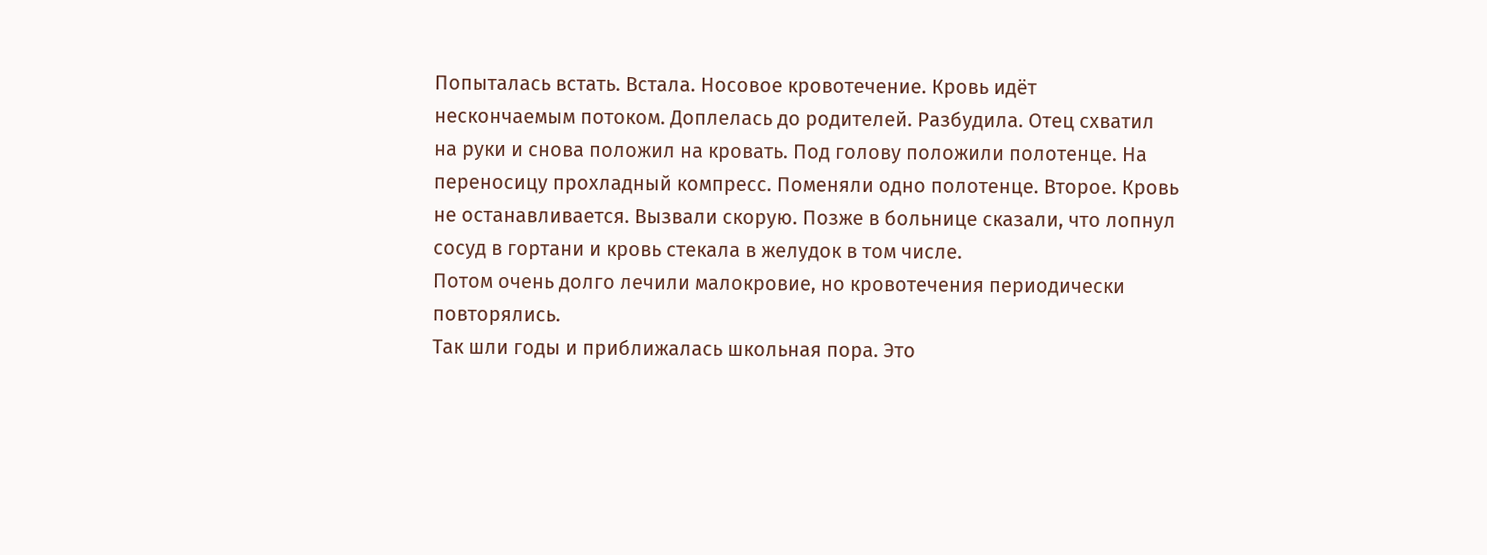Попыталась встать. Встала. Носовое кровотечение. Кровь идёт нескончаемым потоком. Доплелась до родителей. Разбудила. Отец схватил на руки и снова положил на кровать. Под голову положили полотенце. На переносицу прохладный компресс. Поменяли одно полотенце. Второе. Кровь не останавливается. Вызвали скорую. Позже в больнице сказали, что лопнул сосуд в гортани и кровь стекала в желудок в том числе.
Потом очень долго лечили малокровие, но кровотечения периодически повторялись.
Так шли годы и приближалась школьная пора. Это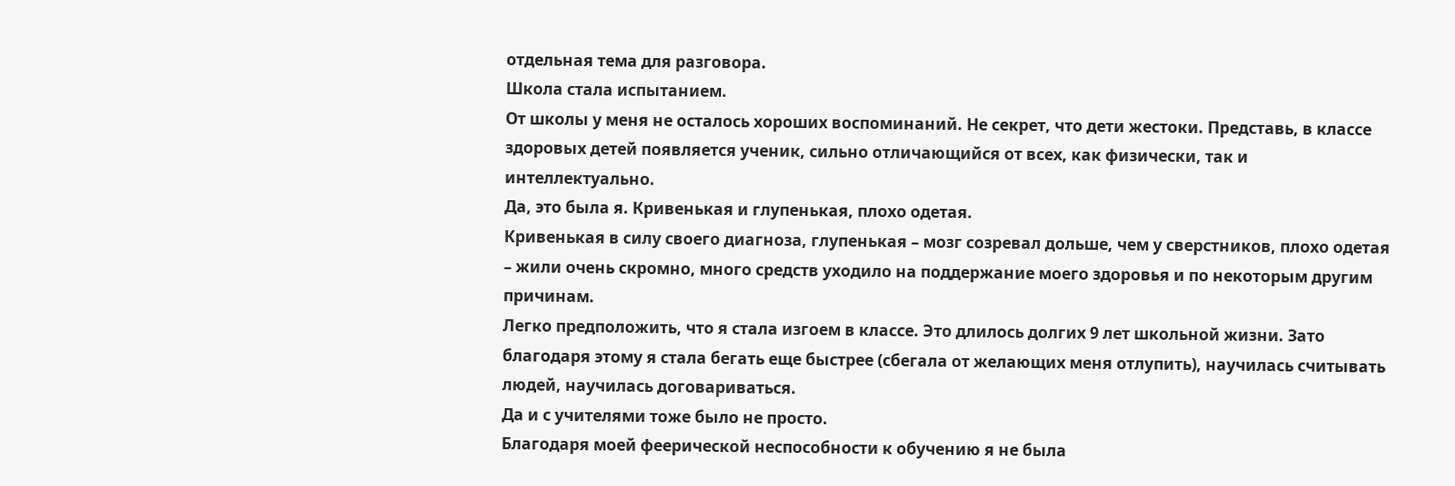отдельная тема для разговора.
Школа стала испытанием.
От школы у меня не осталось хороших воспоминаний. Не секрет, что дети жестоки. Представь, в классе здоровых детей появляется ученик, сильно отличающийся от всех, как физически, так и интеллектуально.
Да, это была я. Кривенькая и глупенькая, плохо одетая.
Кривенькая в силу своего диагноза, глупенькая – мозг созревал дольше, чем у сверстников, плохо одетая – жили очень скромно, много средств уходило на поддержание моего здоровья и по некоторым другим причинам.
Легко предположить, что я стала изгоем в классе. Это длилось долгих 9 лет школьной жизни. Зато благодаря этому я стала бегать еще быстрее (сбегала от желающих меня отлупить), научилась считывать людей, научилась договариваться.
Да и с учителями тоже было не просто.
Благодаря моей феерической неспособности к обучению я не была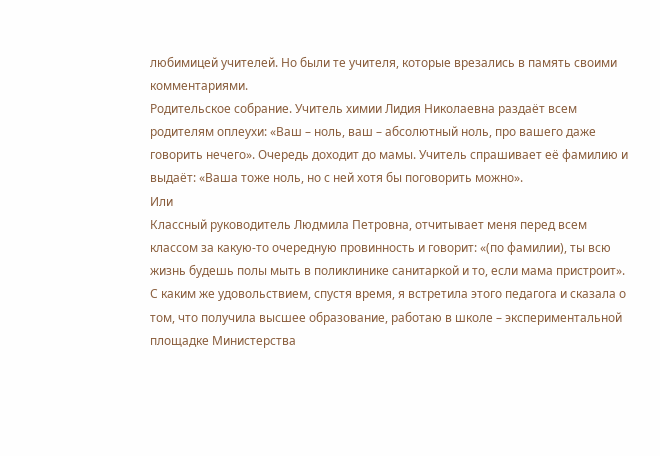любимицей учителей. Но были те учителя, которые врезались в память своими комментариями.
Родительское собрание. Учитель химии Лидия Николаевна раздаёт всем родителям оплеухи: «Ваш – ноль, ваш – абсолютный ноль, про вашего даже говорить нечего». Очередь доходит до мамы. Учитель спрашивает её фамилию и выдаёт: «Ваша тоже ноль, но с ней хотя бы поговорить можно».
Или
Классный руководитель Людмила Петровна, отчитывает меня перед всем классом за какую-то очередную провинность и говорит: «(по фамилии), ты всю жизнь будешь полы мыть в поликлинике санитаркой и то, если мама пристроит».
С каким же удовольствием, спустя время, я встретила этого педагога и сказала о том, что получила высшее образование, работаю в школе – экспериментальной площадке Министерства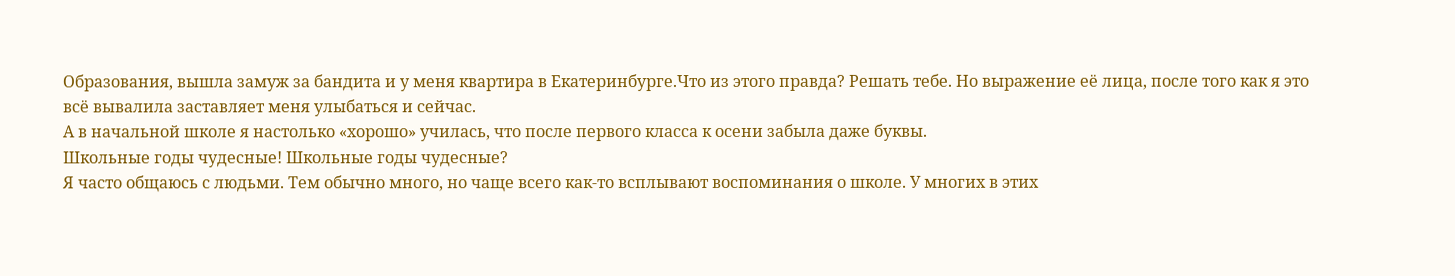Образования, вышла замуж за бандита и у меня квартира в Екатеринбурге.Что из этого правда? Решать тебе. Но выражение её лица, после того как я это всё вывалила заставляет меня улыбаться и сейчас.
А в начальной школе я настолько «хорошо» училась, что после первого класса к осени забыла даже буквы.
Школьные годы чудесные! Школьные годы чудесные?
Я часто общаюсь с людьми. Тем обычно много, но чаще всего как-то всплывают воспоминания о школе. У многих в этих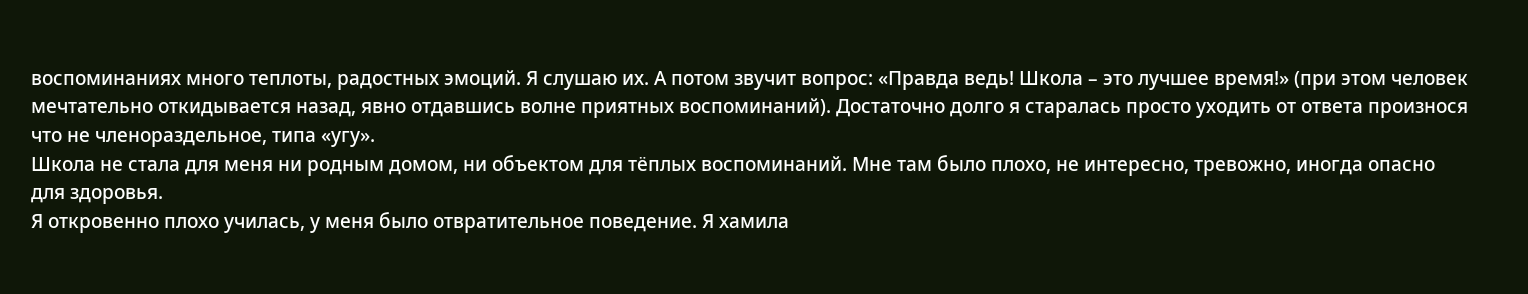воспоминаниях много теплоты, радостных эмоций. Я слушаю их. А потом звучит вопрос: «Правда ведь! Школа – это лучшее время!» (при этом человек мечтательно откидывается назад, явно отдавшись волне приятных воспоминаний). Достаточно долго я старалась просто уходить от ответа произнося что не членораздельное, типа «угу».
Школа не стала для меня ни родным домом, ни объектом для тёплых воспоминаний. Мне там было плохо, не интересно, тревожно, иногда опасно для здоровья.
Я откровенно плохо училась, у меня было отвратительное поведение. Я хамила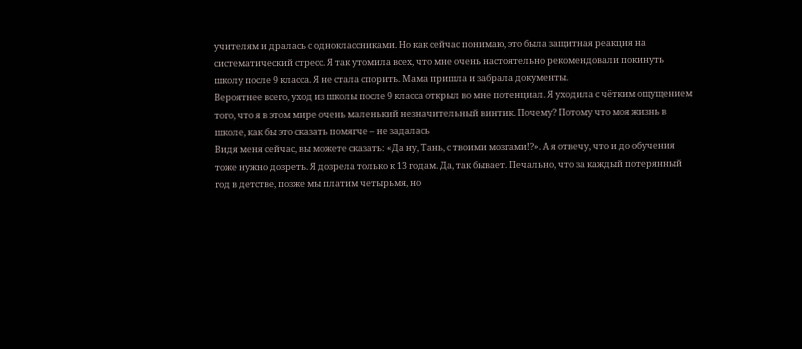учителям и дралась с одноклассниками. Но как сейчас понимаю, это была защитная реакция на систематический стресс. Я так утомила всех, что мне очень настоятельно рекомендовали покинуть школу после 9 класса. Я не стала спорить. Мама пришла и забрала документы.
Вероятнее всего, уход из школы после 9 класса открыл во мне потенциал. Я уходила с чётким ощущением того, что я в этом мире очень маленький незначительный винтик. Почему? Потому что моя жизнь в школе, как бы это сказать помягче – не задалась
Видя меня сейчас, вы можете сказать: «Да ну, Тань, с твоими мозгами!?». А я отвечу, что и до обучения тоже нужно дозреть. Я дозрела только к 13 годам. Да, так бывает. Печально, что за каждый потерянный год в детстве, позже мы платим четырьмя, но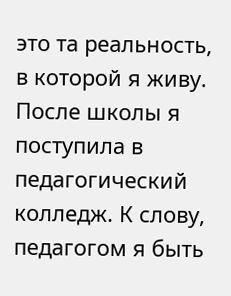это та реальность, в которой я живу.
После школы я поступила в педагогический колледж. К слову, педагогом я быть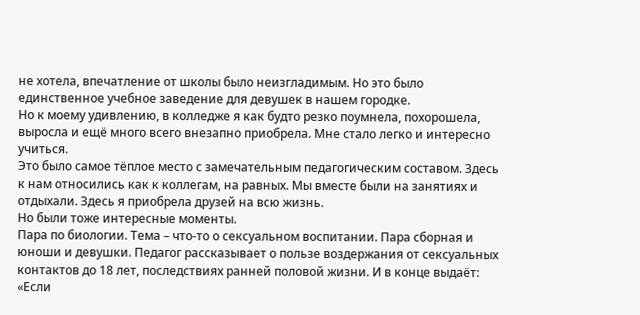не хотела, впечатление от школы было неизгладимым. Но это было единственное учебное заведение для девушек в нашем городке.
Но к моему удивлению, в колледже я как будто резко поумнела, похорошела, выросла и ещё много всего внезапно приобрела. Мне стало легко и интересно учиться.
Это было самое тёплое место с замечательным педагогическим составом. Здесь к нам относились как к коллегам, на равных. Мы вместе были на занятиях и отдыхали. Здесь я приобрела друзей на всю жизнь.
Но были тоже интересные моменты.
Пара по биологии. Тема – что-то о сексуальном воспитании. Пара сборная и юноши и девушки. Педагог рассказывает о пользе воздержания от сексуальных контактов до 18 лет, последствиях ранней половой жизни. И в конце выдаёт: «Если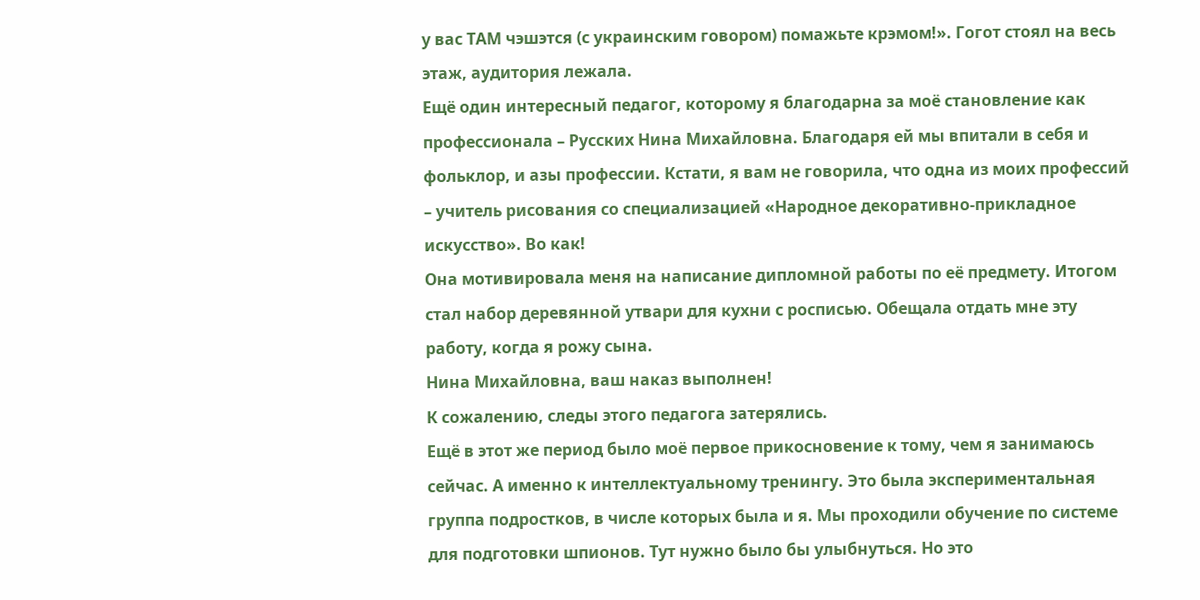у вас ТАМ чэшэтся (с украинским говором) помажьте крэмом!». Гогот стоял на весь этаж, аудитория лежала.
Ещё один интересный педагог, которому я благодарна за моё становление как профессионала – Русских Нина Михайловна. Благодаря ей мы впитали в себя и фольклор, и азы профессии. Кстати, я вам не говорила, что одна из моих профессий – учитель рисования со специализацией «Народное декоративно-прикладное искусство». Во как!
Она мотивировала меня на написание дипломной работы по её предмету. Итогом стал набор деревянной утвари для кухни с росписью. Обещала отдать мне эту работу, когда я рожу сына.
Нина Михайловна, ваш наказ выполнен!
К сожалению, следы этого педагога затерялись.
Ещё в этот же период было моё первое прикосновение к тому, чем я занимаюсь сейчас. А именно к интеллектуальному тренингу. Это была экспериментальная группа подростков, в числе которых была и я. Мы проходили обучение по системе для подготовки шпионов. Тут нужно было бы улыбнуться. Но это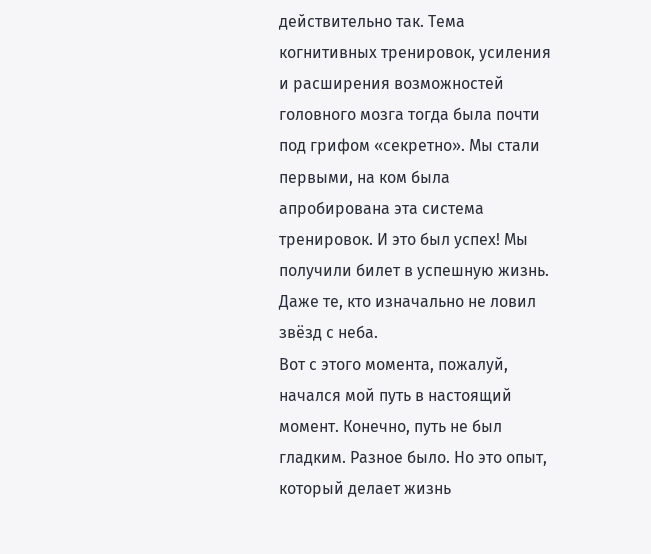действительно так. Тема когнитивных тренировок, усиления и расширения возможностей головного мозга тогда была почти под грифом «секретно». Мы стали первыми, на ком была апробирована эта система тренировок. И это был успех! Мы получили билет в успешную жизнь. Даже те, кто изначально не ловил звёзд с неба.
Вот с этого момента, пожалуй, начался мой путь в настоящий момент. Конечно, путь не был гладким. Разное было. Но это опыт, который делает жизнь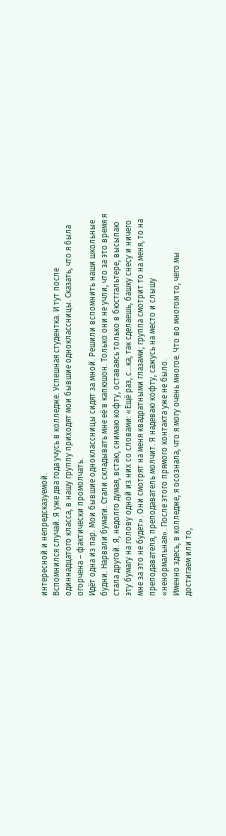интересной и непредсказуемой.
Вспомнился случай. Я уже два года учусь в колледже. Успешная студентка. И тут после одиннадцатого класса, в нашу группу приходят мои бывшие одноклассницы. Сказать, что я была огорчена – фактически промолчать.
Идёт одна из пар. Мои бывшие одноклассницы сидят за мной. Решили вспомнить наши школьные будни. Нарвали бумаги. Стали складывать мне её в капюшон. Только они не учли, что за это время я стала другой. Я, недолго думая, встаю, снимаю кофту, оставаясь только в бюстгальтере, высыпаю эту бумагу на голову одной из них со словами: «Ещё раз, с…ка, так сделаешь, башку снесу и ничего мне за это не будет». Они смотрят на меня квадратными глазами; группа смотрит то на меня, то на преподавателя, преподаватель молчит. Я надеваю кофту, сажусь на место и слышу «ненормальная». После этого прямого контакта уже не было.
Именно здесь, в колледже, я осознала, что я могу очень многое. Что во многом то, чего мы достигаем или то,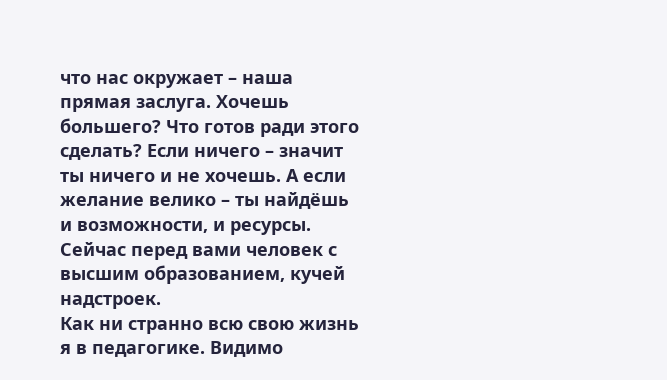что нас окружает – наша прямая заслуга. Хочешь большего? Что готов ради этого сделать? Если ничего – значит ты ничего и не хочешь. А если желание велико – ты найдёшь и возможности, и ресурсы.
Сейчас перед вами человек с высшим образованием, кучей надстроек.
Как ни странно всю свою жизнь я в педагогике. Видимо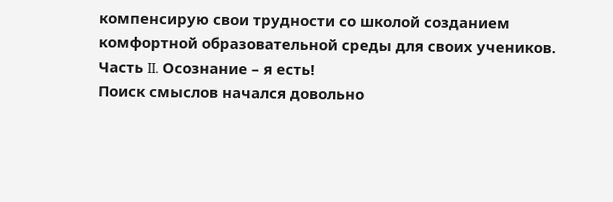компенсирую свои трудности со школой созданием комфортной образовательной среды для своих учеников.
Часть II. Осознание – я есть!
Поиск смыслов начался довольно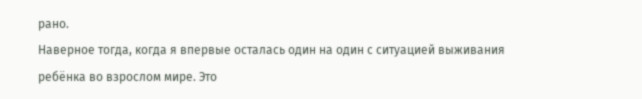рано.
Наверное тогда, когда я впервые осталась один на один с ситуацией выживания ребёнка во взрослом мире. Это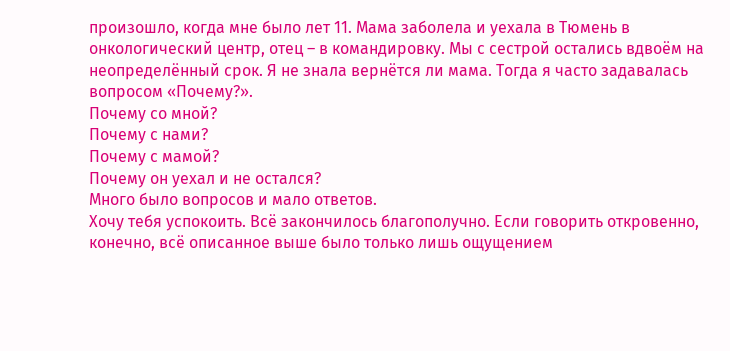произошло, когда мне было лет 11. Мама заболела и уехала в Тюмень в онкологический центр, отец – в командировку. Мы с сестрой остались вдвоём на неопределённый срок. Я не знала вернётся ли мама. Тогда я часто задавалась вопросом «Почему?».
Почему со мной?
Почему с нами?
Почему с мамой?
Почему он уехал и не остался?
Много было вопросов и мало ответов.
Хочу тебя успокоить. Всё закончилось благополучно. Если говорить откровенно, конечно, всё описанное выше было только лишь ощущением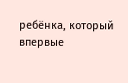ребёнка, который впервые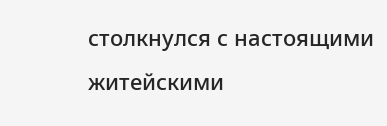столкнулся с настоящими житейскими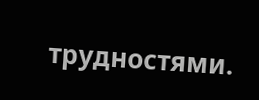трудностями.